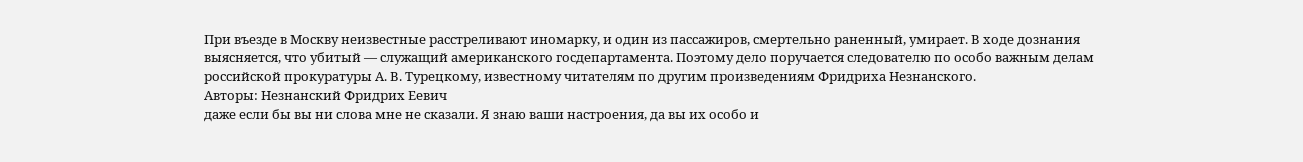При въезде в Москву неизвестные расстреливают иномарку, и один из пассажиров, смертельно раненный, умирает. В ходе дознания выясняется, что убитый — служащий американского госдепартамента. Поэтому дело поручается следователю по особо важным делам российской прокуратуры А. В. Турецкому, известному читателям по другим произведениям Фридриха Незнанского.
Авторы: Незнанский Фридрих Еевич
даже если бы вы ни слова мне не сказали. Я знаю ваши настроения, да вы их особо и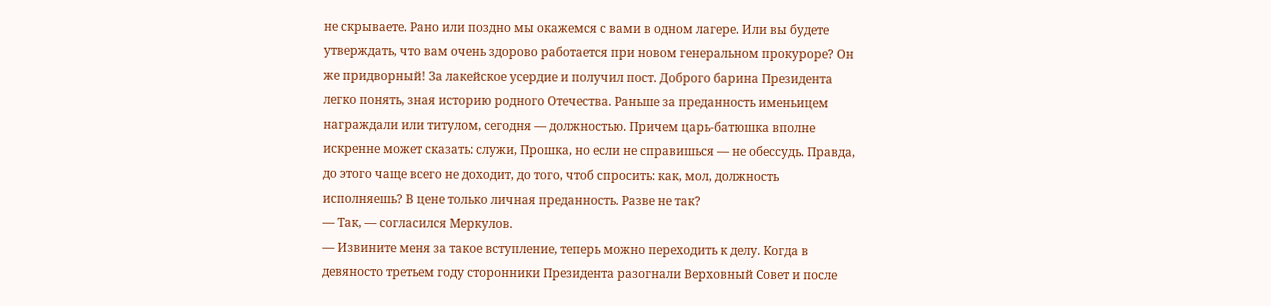не скрываете. Рано или поздно мы окажемся с вами в одном лагере. Или вы будете утверждать, что вам очень здорово работается при новом генеральном прокуроре? Он же придворный! За лакейское усердие и получил пост. Доброго барина Президента легко понять, зная историю родного Отечества. Раньше за преданность именьицем награждали или титулом, сегодня — должностью. Причем царь-батюшка вполне искренне может сказать: служи, Прошка, но если не справишься — не обессудь. Правда, до этого чаще всего не доходит, до того, чтоб спросить: как, мол, должность исполняешь? В цене только личная преданность. Разве не так?
— Так, — согласился Меркулов.
— Извините меня за такое вступление, теперь можно переходить к делу. Когда в девяносто третьем году сторонники Президента разогнали Верховный Совет и после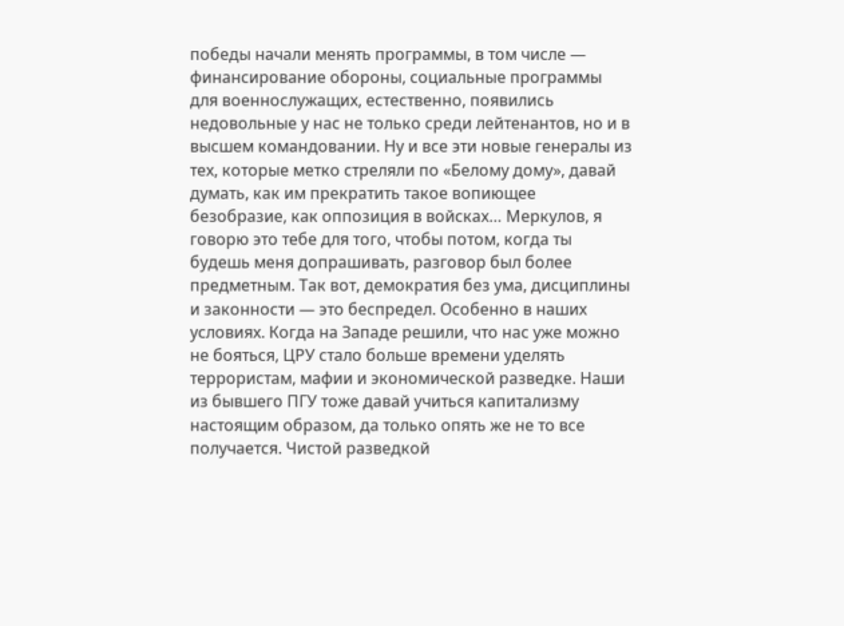победы начали менять программы, в том числе — финансирование обороны, социальные программы для военнослужащих, естественно, появились недовольные у нас не только среди лейтенантов, но и в высшем командовании. Ну и все эти новые генералы из тех, которые метко стреляли по «Белому дому», давай думать, как им прекратить такое вопиющее безобразие, как оппозиция в войсках… Меркулов, я говорю это тебе для того, чтобы потом, когда ты будешь меня допрашивать, разговор был более предметным. Так вот, демократия без ума, дисциплины и законности — это беспредел. Особенно в наших условиях. Когда на Западе решили, что нас уже можно не бояться, ЦРУ стало больше времени уделять террористам, мафии и экономической разведке. Наши из бывшего ПГУ тоже давай учиться капитализму настоящим образом, да только опять же не то все получается. Чистой разведкой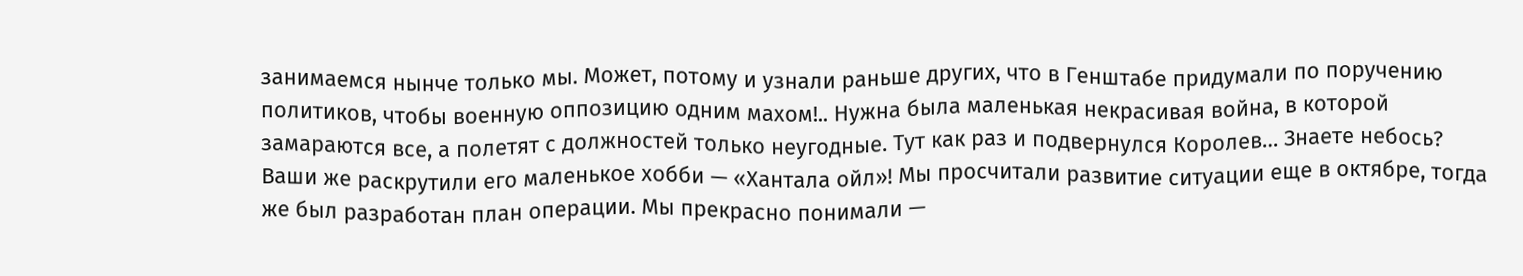занимаемся нынче только мы. Может, потому и узнали раньше других, что в Генштабе придумали по поручению политиков, чтобы военную оппозицию одним махом!.. Нужна была маленькая некрасивая война, в которой замараются все, а полетят с должностей только неугодные. Тут как раз и подвернулся Королев… Знаете небось? Ваши же раскрутили его маленькое хобби — «Хантала ойл»! Мы просчитали развитие ситуации еще в октябре, тогда же был разработан план операции. Мы прекрасно понимали —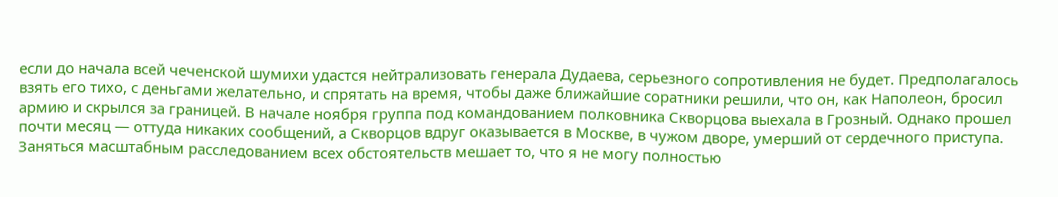если до начала всей чеченской шумихи удастся нейтрализовать генерала Дудаева, серьезного сопротивления не будет. Предполагалось взять его тихо, с деньгами желательно, и спрятать на время, чтобы даже ближайшие соратники решили, что он, как Наполеон, бросил армию и скрылся за границей. В начале ноября группа под командованием полковника Скворцова выехала в Грозный. Однако прошел почти месяц — оттуда никаких сообщений, а Скворцов вдруг оказывается в Москве, в чужом дворе, умерший от сердечного приступа. Заняться масштабным расследованием всех обстоятельств мешает то, что я не могу полностью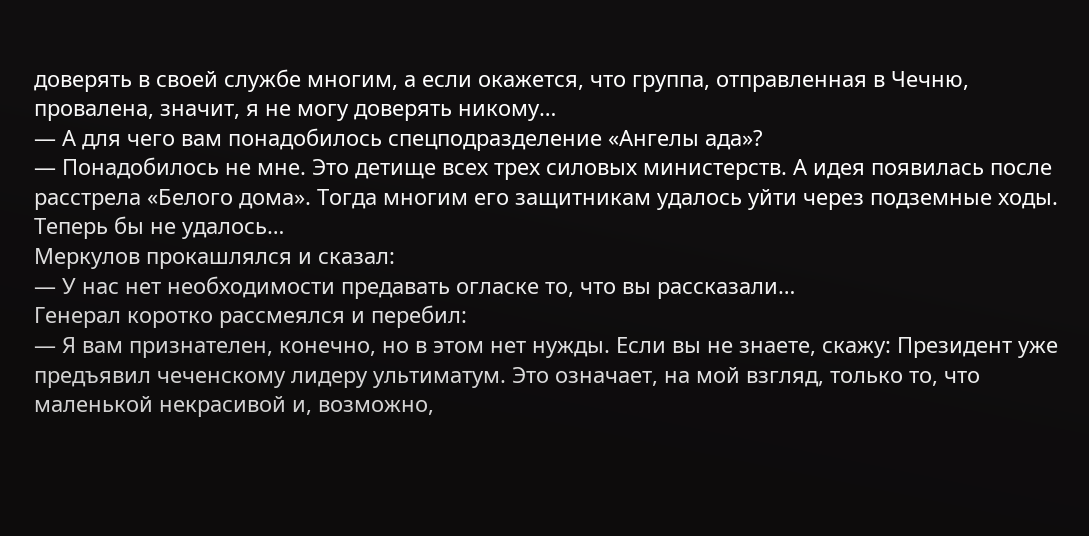доверять в своей службе многим, а если окажется, что группа, отправленная в Чечню, провалена, значит, я не могу доверять никому…
— А для чего вам понадобилось спецподразделение «Ангелы ада»?
— Понадобилось не мне. Это детище всех трех силовых министерств. А идея появилась после расстрела «Белого дома». Тогда многим его защитникам удалось уйти через подземные ходы. Теперь бы не удалось…
Меркулов прокашлялся и сказал:
— У нас нет необходимости предавать огласке то, что вы рассказали…
Генерал коротко рассмеялся и перебил:
— Я вам признателен, конечно, но в этом нет нужды. Если вы не знаете, скажу: Президент уже предъявил чеченскому лидеру ультиматум. Это означает, на мой взгляд, только то, что маленькой некрасивой и, возможно,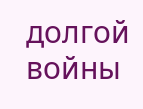долгой войны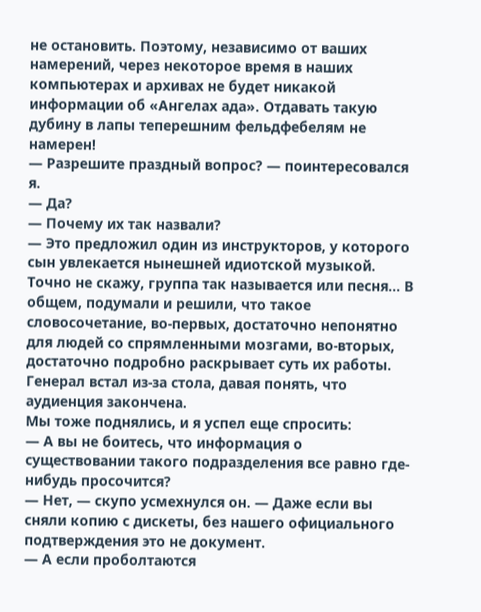не остановить. Поэтому, независимо от ваших намерений, через некоторое время в наших компьютерах и архивах не будет никакой информации об «Ангелах ада». Отдавать такую дубину в лапы теперешним фельдфебелям не намерен!
— Разрешите праздный вопрос? — поинтересовался я.
— Да?
— Почему их так назвали?
— Это предложил один из инструкторов, у которого сын увлекается нынешней идиотской музыкой. Точно не скажу, группа так называется или песня… В общем, подумали и решили, что такое словосочетание, во-первых, достаточно непонятно для людей со спрямленными мозгами, во-вторых, достаточно подробно раскрывает суть их работы.
Генерал встал из-за стола, давая понять, что аудиенция закончена.
Мы тоже поднялись, и я успел еще спросить:
— А вы не боитесь, что информация о существовании такого подразделения все равно где-нибудь просочится?
— Нет, — скупо усмехнулся он. — Даже если вы сняли копию с дискеты, без нашего официального подтверждения это не документ.
— А если проболтаются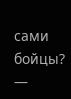сами бойцы?
—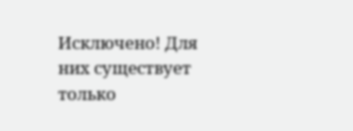Исключено! Для них существует только